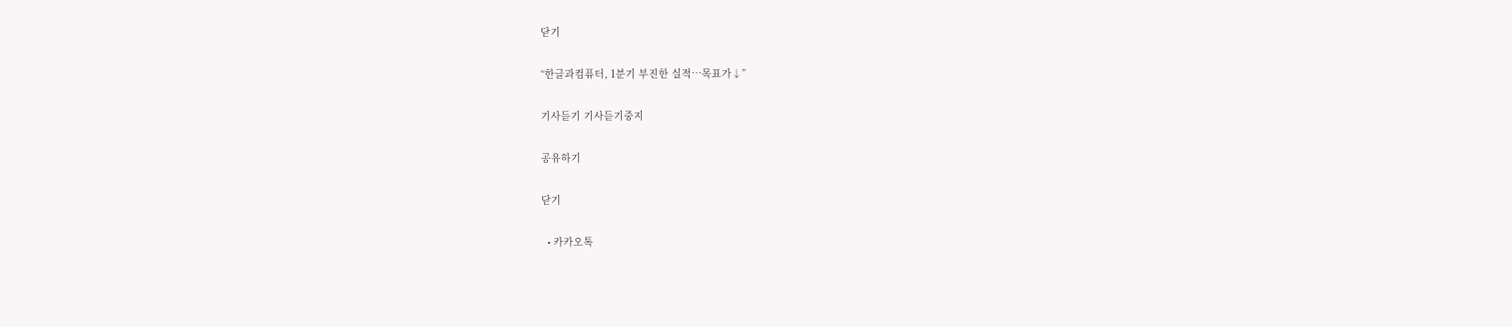닫기

“한글과컴퓨터, 1분기 부진한 실적…목표가↓”

기사듣기 기사듣기중지

공유하기

닫기

  • 카카오톡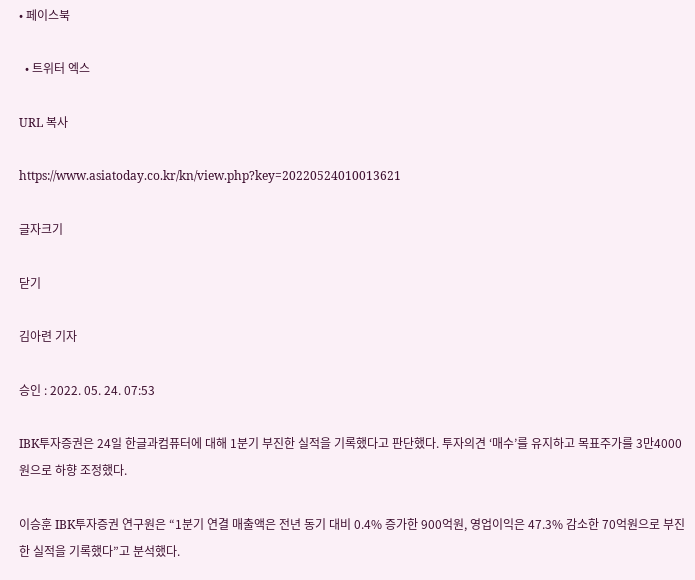• 페이스북

  • 트위터 엑스

URL 복사

https://www.asiatoday.co.kr/kn/view.php?key=20220524010013621

글자크기

닫기

김아련 기자

승인 : 2022. 05. 24. 07:53

IBK투자증권은 24일 한글과컴퓨터에 대해 1분기 부진한 실적을 기록했다고 판단했다. 투자의견 ‘매수’를 유지하고 목표주가를 3만4000원으로 하향 조정했다.

이승훈 IBK투자증권 연구원은 “1분기 연결 매출액은 전년 동기 대비 0.4% 증가한 900억원, 영업이익은 47.3% 감소한 70억원으로 부진한 실적을 기록했다”고 분석했다.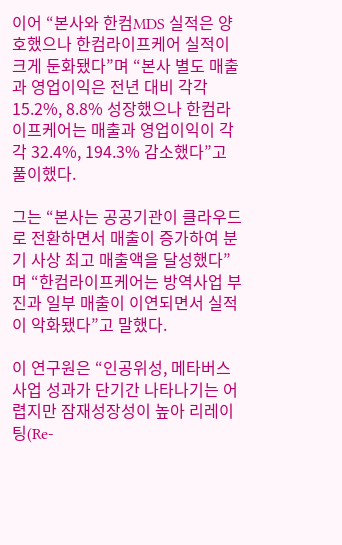이어 “본사와 한컴MDS 실적은 양호했으나 한컴라이프케어 실적이 크게 둔화됐다”며 “본사 별도 매출과 영업이익은 전년 대비 각각 15.2%, 8.8% 성장했으나 한컴라이프케어는 매출과 영업이익이 각각 32.4%, 194.3% 감소했다”고 풀이했다.

그는 “본사는 공공기관이 클라우드로 전환하면서 매출이 증가하여 분기 사상 최고 매출액을 달성했다”며 “한컴라이프케어는 방역사업 부진과 일부 매출이 이연되면서 실적이 악화됐다”고 말했다.

이 연구원은 “인공위성, 메타버스 사업 성과가 단기간 나타나기는 어렵지만 잠재성장성이 높아 리레이팅(Re-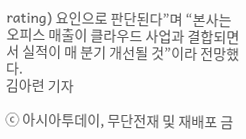rating) 요인으로 판단된다”며 “본사는 오피스 매출이 클라우드 사업과 결합되면서 실적이 매 분기 개선될 것”이라 전망했다.
김아련 기자

ⓒ 아시아투데이, 무단전재 및 재배포 금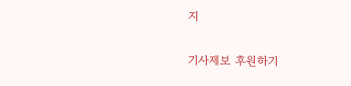지

기사제보 후원하기